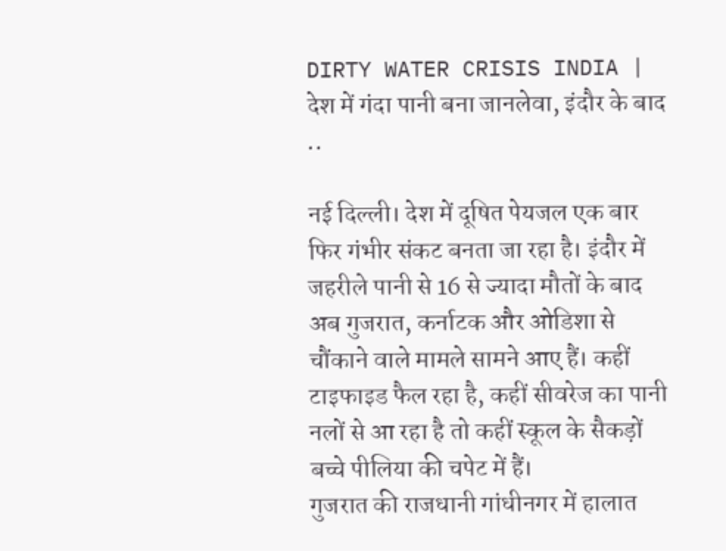DIRTY WATER CRISIS INDIA | देश में गंदा पानी बना जानलेवा, इंदौर के बाद ..

नई दिल्ली। देश में दूषित पेयजल एक बार फिर गंभीर संकट बनता जा रहा है। इंदौर में जहरीले पानी से 16 से ज्यादा मौतों के बाद अब गुजरात, कर्नाटक और ओडिशा से चौंकाने वाले मामले सामने आए हैं। कहीं टाइफाइड फैल रहा है, कहीं सीवरेज का पानी नलों से आ रहा है तो कहीं स्कूल के सैकड़ों बच्चे पीलिया की चपेट में हैं।
गुजरात की राजधानी गांधीनगर में हालात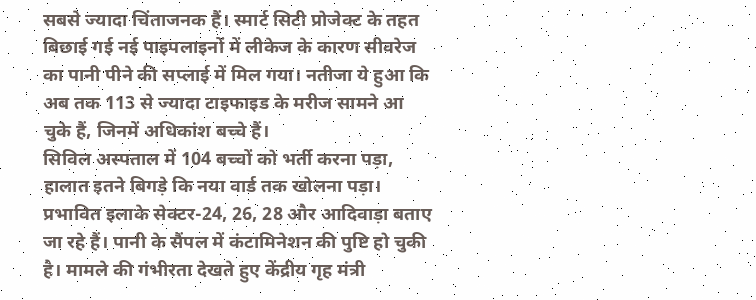सबसे ज्यादा चिंताजनक हैं। स्मार्ट सिटी प्रोजेक्ट के तहत बिछाई गई नई पाइपलाइनों में लीकेज के कारण सीवरेज का पानी पीने की सप्लाई में मिल गया। नतीजा ये हुआ कि अब तक 113 से ज्यादा टाइफाइड के मरीज सामने आ चुके हैं, जिनमें अधिकांश बच्चे हैं।
सिविल अस्पताल में 104 बच्चों को भर्ती करना पड़ा, हालात इतने बिगड़े कि नया वार्ड तक खोलना पड़ा। प्रभावित इलाके सेक्टर-24, 26, 28 और आदिवाड़ा बताए जा रहे हैं। पानी के सैंपल में कंटामिनेशन की पुष्टि हो चुकी है। मामले की गंभीरता देखते हुए केंद्रीय गृह मंत्री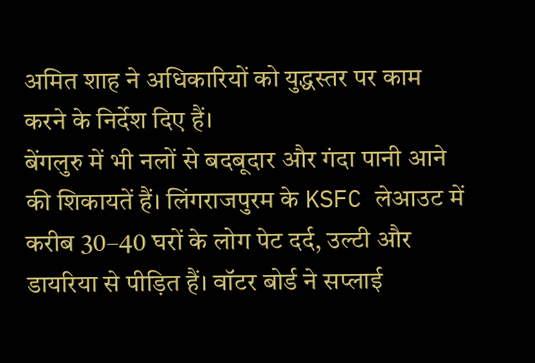अमित शाह ने अधिकारियों को युद्धस्तर पर काम करने के निर्देश दिए हैं।
बेंगलुरु में भी नलों से बदबूदार और गंदा पानी आने की शिकायतें हैं। लिंगराजपुरम के KSFC लेआउट में करीब 30–40 घरों के लोग पेट दर्द, उल्टी और डायरिया से पीड़ित हैं। वॉटर बोर्ड ने सप्लाई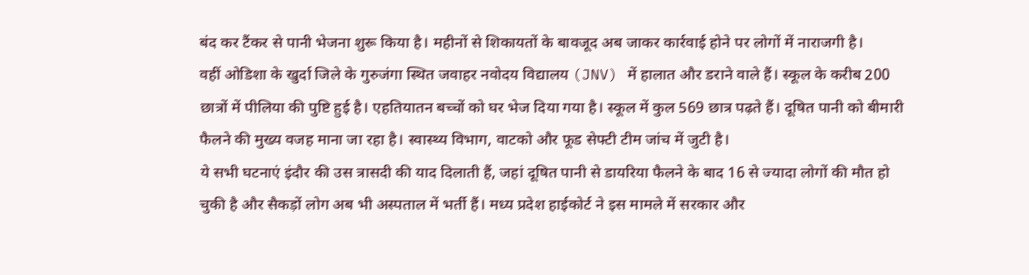बंद कर टैंकर से पानी भेजना शुरू किया है। महीनों से शिकायतों के बावजूद अब जाकर कार्रवाई होने पर लोगों में नाराजगी है।
वहीं ओडिशा के खुर्दा जिले के गुरुजंगा स्थित जवाहर नवोदय विद्यालय (JNV) में हालात और डराने वाले हैं। स्कूल के करीब 200 छात्रों में पीलिया की पुष्टि हुई है। एहतियातन बच्चों को घर भेज दिया गया है। स्कूल में कुल 569 छात्र पढ़ते हैं। दूषित पानी को बीमारी फैलने की मुख्य वजह माना जा रहा है। स्वास्थ्य विभाग, वाटको और फूड सेफ्टी टीम जांच में जुटी है।
ये सभी घटनाएं इंदौर की उस त्रासदी की याद दिलाती हैं, जहां दूषित पानी से डायरिया फैलने के बाद 16 से ज्यादा लोगों की मौत हो चुकी है और सैकड़ों लोग अब भी अस्पताल में भर्ती हैं। मध्य प्रदेश हाईकोर्ट ने इस मामले में सरकार और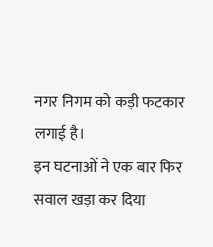नगर निगम को कड़ी फटकार लगाई है।
इन घटनाओं ने एक बार फिर सवाल खड़ा कर दिया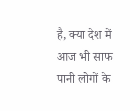है, क्या देश में आज भी साफ पानी लोगों के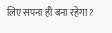लिए सपना ही बना रहेगा?